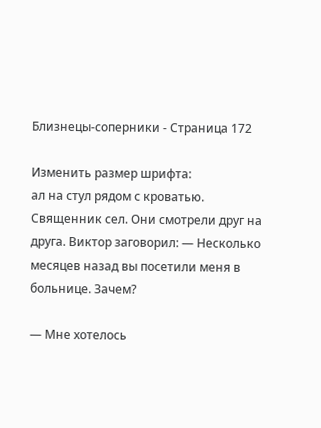Близнецы-соперники - Страница 172

Изменить размер шрифта:
ал на стул рядом с кроватью. Священник сел. Они смотрели друг на друга. Виктор заговорил: — Несколько месяцев назад вы посетили меня в больнице. Зачем?

— Мне хотелось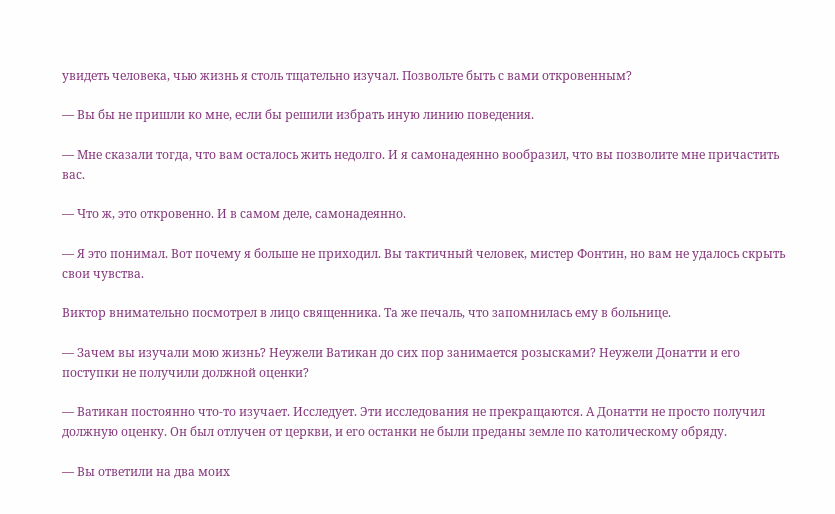увидеть человека, чью жизнь я столь тщательно изучал. Позвольте быть с вами откровенным?

— Вы бы не пришли ко мне, если бы решили избрать иную линию поведения.

— Мне сказали тогда, что вам осталось жить недолго. И я самонадеянно вообразил, что вы позволите мне причастить вас.

— Что ж, это откровенно. И в самом деле, самонадеянно.

— Я это понимал. Вот почему я больше не приходил. Вы тактичный человек, мистер Фонтин, но вам не удалось скрыть свои чувства.

Виктор внимательно посмотрел в лицо священника. Та же печаль, что запомнилась ему в больнице.

— Зачем вы изучали мою жизнь? Неужели Ватикан до сих пор занимается розысками? Неужели Донатти и его поступки не получили должной оценки?

— Ватикан постоянно что-то изучает. Исследует. Эти исследования не прекращаются. А Донатти не просто получил должную оценку. Он был отлучен от церкви, и его останки не были преданы земле по католическому обряду.

— Вы ответили на два моих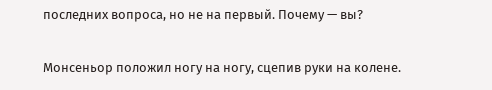последних вопроса, но не на первый. Почему — вы?

Монсеньор положил ногу на ногу, сцепив руки на колене.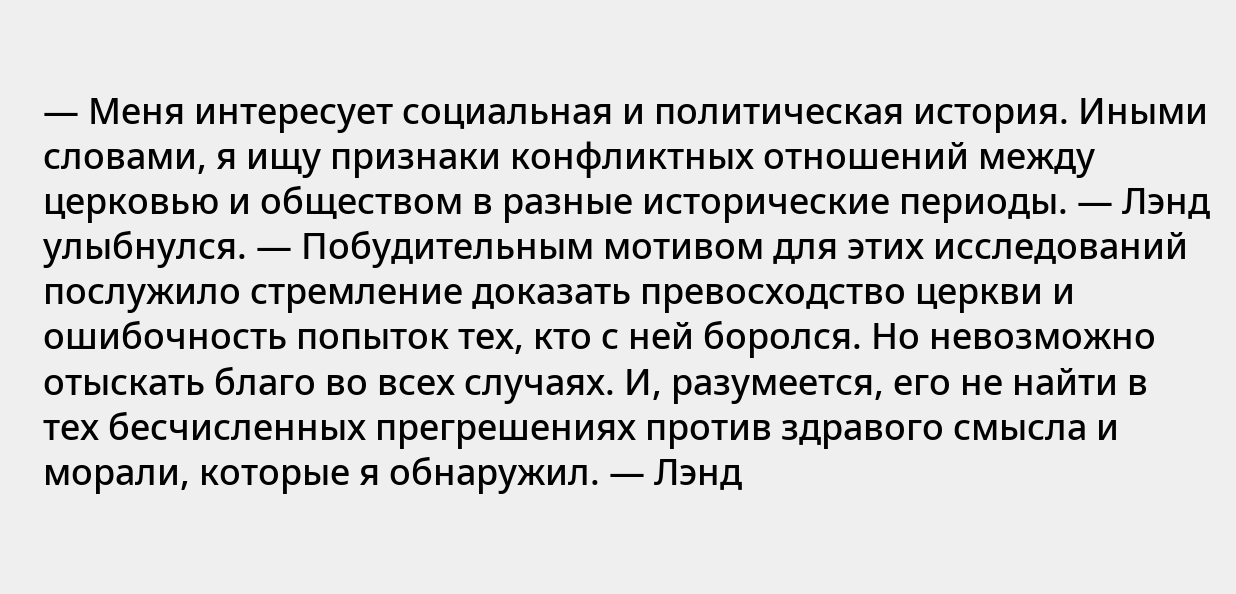— Меня интересует социальная и политическая история. Иными словами, я ищу признаки конфликтных отношений между церковью и обществом в разные исторические периоды. — Лэнд улыбнулся. — Побудительным мотивом для этих исследований послужило стремление доказать превосходство церкви и ошибочность попыток тех, кто с ней боролся. Но невозможно отыскать благо во всех случаях. И, разумеется, его не найти в тех бесчисленных прегрешениях против здравого смысла и морали, которые я обнаружил. — Лэнд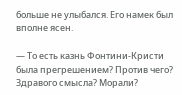больше не улыбался. Его намек был вполне ясен.

— То есть казнь Фонтини-Кристи была прегрешением? Против чего? Здравого смысла? Морали?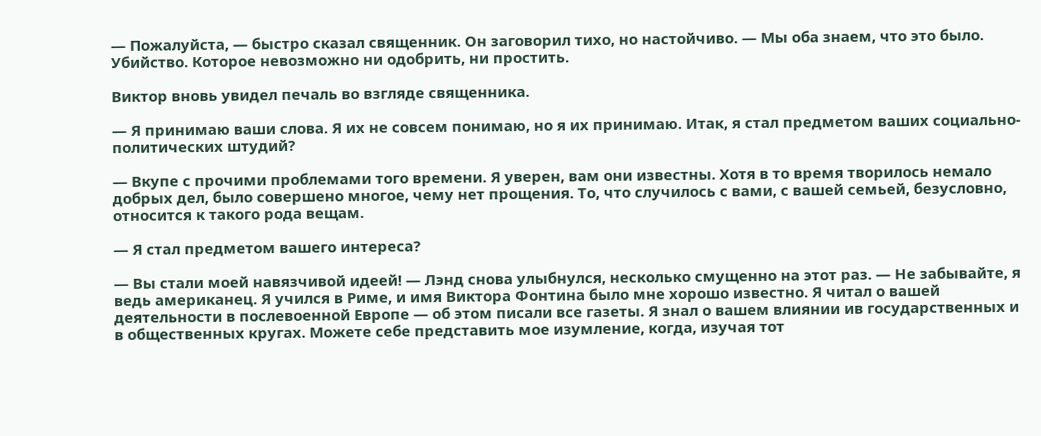— Пожалуйста, — быстро сказал священник. Он заговорил тихо, но настойчиво. — Мы оба знаем, что это было. Убийство. Которое невозможно ни одобрить, ни простить.

Виктор вновь увидел печаль во взгляде священника.

— Я принимаю ваши слова. Я их не совсем понимаю, но я их принимаю. Итак, я стал предметом ваших социально-политических штудий?

— Вкупе с прочими проблемами того времени. Я уверен, вам они известны. Хотя в то время творилось немало добрых дел, было совершено многое, чему нет прощения. То, что случилось с вами, с вашей семьей, безусловно, относится к такого рода вещам.

— Я стал предметом вашего интереса?

— Вы стали моей навязчивой идеей! — Лэнд снова улыбнулся, несколько смущенно на этот раз. — Не забывайте, я ведь американец. Я учился в Риме, и имя Виктора Фонтина было мне хорошо известно. Я читал о вашей деятельности в послевоенной Европе — об этом писали все газеты. Я знал о вашем влиянии ив государственных и в общественных кругах. Можете себе представить мое изумление, когда, изучая тот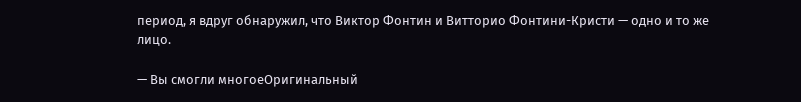период, я вдруг обнаружил, что Виктор Фонтин и Витторио Фонтини-Кристи — одно и то же лицо.

— Вы смогли многоеОригинальный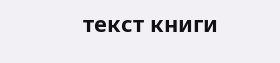текст книги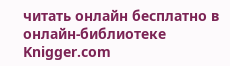читать онлайн бесплатно в онлайн-библиотеке Knigger.com